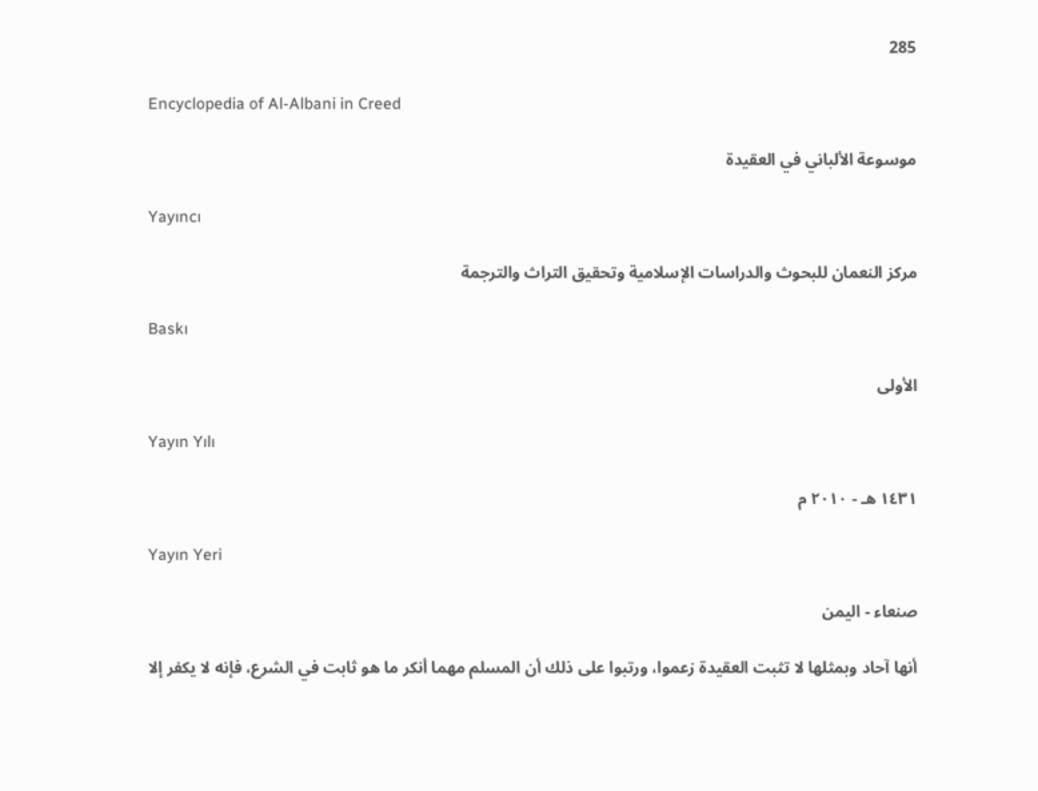285

Encyclopedia of Al-Albani in Creed

موسوعة الألباني في العقيدة

Yayıncı

مركز النعمان للبحوث والدراسات الإسلامية وتحقيق التراث والترجمة

Baskı

الأولى

Yayın Yılı

١٤٣١ هـ - ٢٠١٠ م

Yayın Yeri

صنعاء - اليمن

أنها آحاد وبمثلها لا تثبت العقيدة زعموا، ورتبوا على ذلك أن المسلم مهما أنكر ما هو ثابت في الشرع، فإنه لا يكفر إلا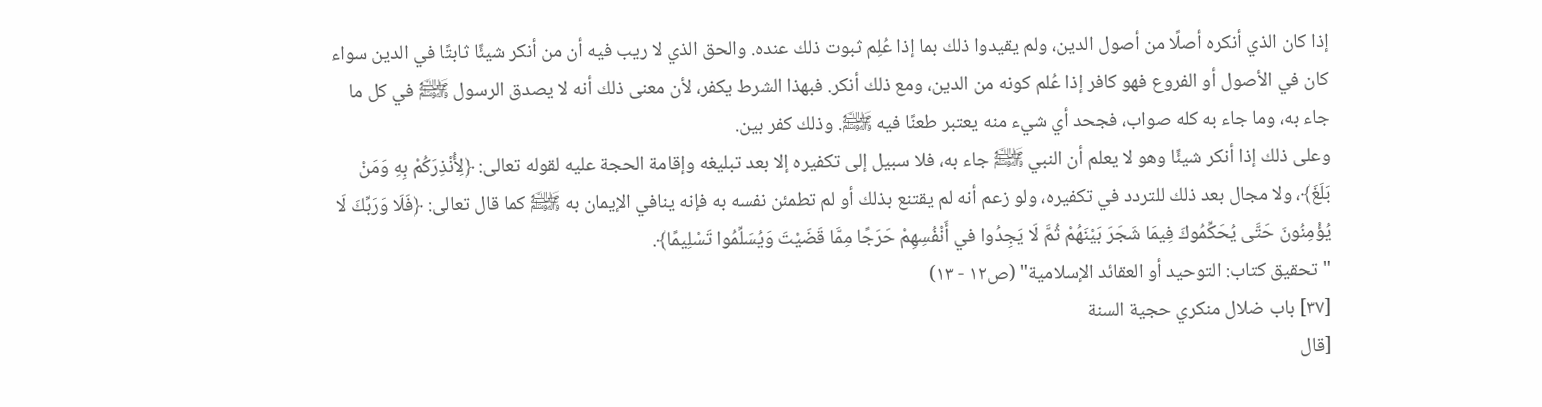إذا كان الذي أنكره أصلًا من أصول الدين، ولم يقيدوا ذلك بما إذا عُلِم ثبوت ذلك عنده. والحق الذي لا ريب فيه أن من أنكر شيئًا ثابتًا في الدين سواء كان في الأصول أو الفروع فهو كافر إذا عُلم كونه من الدين، ومع ذلك أنكر. فبهذا الشرط يكفر، لأن معنى ذلك أنه لا يصدق الرسول ﵌ في كل ما جاء به، وما جاء به كله صواب، فجحد أي شيء منه يعتبر طعنًا فيه ﵌. وذلك كفر بين.
وعلى ذلك إذا أنكر شيئًا وهو لا يعلم أن النبي ﵌ جاء به، فلا سبيل إلى تكفيره إلا بعد تبليغه وإقامة الحجة عليه لقوله تعالى: ﴿لِأُنْذِرَكُمْ بِهِ وَمَنْ بَلَغَ﴾، ولا مجال بعد ذلك للتردد في تكفيره، ولو زعم أنه لم يقتنع بذلك أو لم تطمئن نفسه به فإنه ينافي الإيمان به ﵌ كما قال تعالى: ﴿فَلَا وَرَبِّكَ لَا يُؤْمِنُونَ حَتَّى يُحَكِّمُوكَ فِيمَا شَجَرَ بَيْنَهُمْ ثُمَّ لَا يَجِدُوا في أَنْفُسِهِمْ حَرَجًا مِمَّا قَضَيْتَ وَيُسَلِّمُوا تَسْلِيمًا﴾.
"تحقيق كتاب: التوحيد أو العقائد الإسلامية" (ص١٢ - ١٣)
[٣٧] باب ضلال منكري حجية السنة
[قال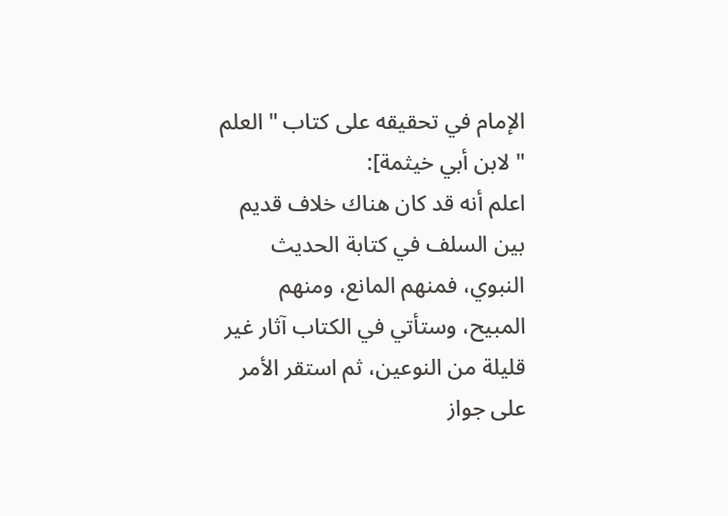الإمام في تحقيقه على كتاب " العلم " لابن أبي خيثمة]:
اعلم أنه قد كان هناك خلاف قديم بين السلف في كتابة الحديث النبوي، فمنهم المانع، ومنهم المبيح، وستأتي في الكتاب آثار غير قليلة من النوعين، ثم استقر الأمر على جواز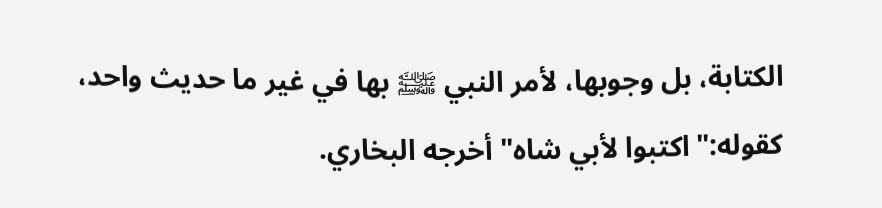الكتابة، بل وجوبها، لأمر النبي ﵌ بها في غير ما حديث واحد، كقوله:"اكتبوا لأبي شاه" أخرجه البخاري.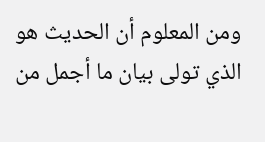ومن المعلوم أن الحديث هو الذي تولى بيان ما أجمل من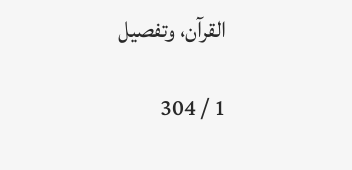القرآن، وتفصيل

1 / 304